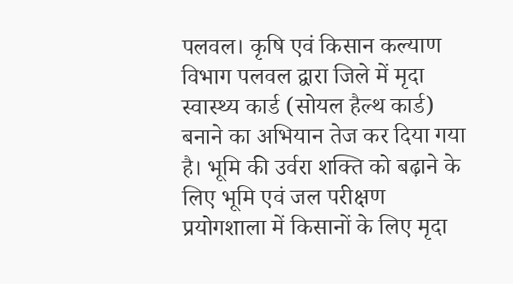पलवल। कृषि एवं किसान कल्याण विभाग पलवल द्वारा जिले में मृदा स्वास्थ्य कार्ड (सोयल हैल्थ कार्ड) बनाने का अभियान तेज कर दिया गया है। भूमि की उर्वरा शक्ति को बढ़ाने के लिए भूमि एवं जल परीक्षण प्रयोगशाला में किसानों के लिए मृदा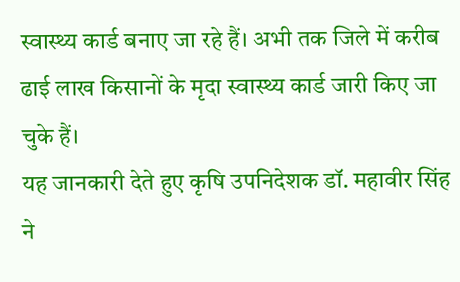स्वास्थ्य कार्ड बनाए जा रहे हैं। अभी तक जिले में करीब ढाई लाख किसानों के मृदा स्वास्थ्य कार्ड जारी किए जा चुके हैं।
यह जानकारी देते हुए कृषि उपनिदेशक डॉ. महावीर सिंह ने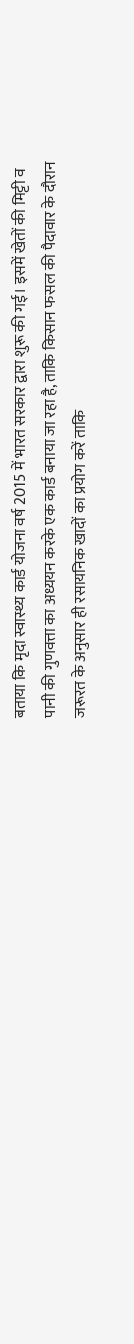बताया कि मृदा स्वास्थ्य कार्ड योजना वर्ष 2015 में भारत सरकार द्वारा शुरू की गई। इसमें खेतों की मिट्टी व पानी की गुणवत्ता का अध्ययन करके एक कार्ड बनाया जा रहा है, ताकि किसान फसल की पैदावार के दौरान जरूरत के अनुसार ही रसायनिक खादों का प्रयोग करें ताकि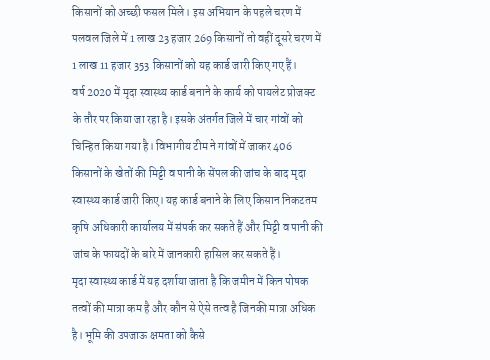किसानों को अच्छी फसल मिले। इस अभियान के पहले चरण में पलवल जिले में 1 लाख 23 हजार 269 किसानों तो वहीं दूसरे चरण में 1 लाख 11 हजार 353 किसानों को यह कार्ड जारी किए गए हैं।
वर्ष 2020 में मृदा स्वास्थ्य कार्ड बनाने के कार्य को पायलेट प्रोजक्ट के तौर पर किया जा रहा है। इसके अंतर्गत जिले में चार गांवों को चिन्हित किया गया है। विभागीय टीम ने गांवों में जाकर 406 किसानों के खेतों की मिट्टी व पानी के सेंपल की जांच के बाद मृदा स्वास्थ्य कार्ड जारी किए। यह कार्ड बनाने के लिए किसान निकटतम कृषि अधिकारी कार्यालय में संपर्क कर सकते हैं और मिट्टी व पानी की जांच के फायदों के बारे में जानकारी हासिल कर सकते हैं।
मृदा स्वास्थ्य कार्ड में यह दर्शाया जाता है कि जमीन में किन पोषक तत्वों की मात्रा कम है और कौन से ऐसे तत्व है जिनकी मात्रा अधिक है। भूमि की उपजाऊ क्षमता को कैसे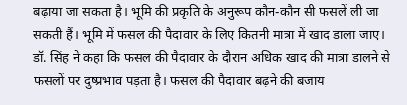बढ़ाया जा सकता है। भूमि की प्रकृति के अनुरूप कौन-कौन सी फसलें ली जा सकती हैं। भूमि में फसल की पैदावार के लिए कितनी मात्रा में खाद डाला जाए। डॉ. सिंह ने कहा कि फसल की पैदावार के दौरान अधिक खाद की मात्रा डालने से फसलों पर दुष्प्रभाव पड़ता है। फसल की पैदावार बढ़ने की बजाय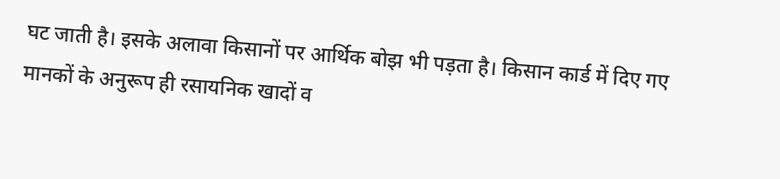घट जाती है। इसके अलावा किसानों पर आर्थिक बोझ भी पड़ता है। किसान कार्ड में दिए गए मानकों के अनुरूप ही रसायनिक खादों व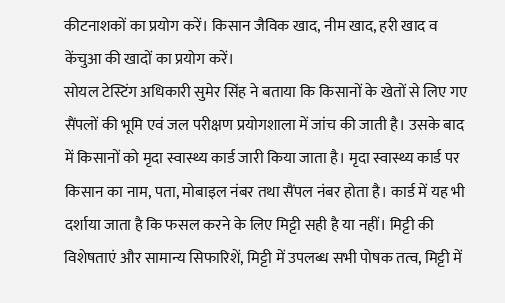कीटनाशकों का प्रयोग करें। किसान जैविक खाद, नीम खाद, हरी खाद व केंचुआ की खादों का प्रयोग करें।
सोयल टेस्टिंग अधिकारी सुमेर सिंह ने बताया कि किसानों के खेतों से लिए गए सैंपलों की भूमि एवं जल परीक्षण प्रयोगशाला में जांच की जाती है। उसके बाद में किसानों को मृदा स्वास्थ्य कार्ड जारी किया जाता है। मृदा स्वास्थ्य कार्ड पर किसान का नाम, पता, मोबाइल नंबर तथा सैंपल नंबर होता है। कार्ड में यह भी दर्शाया जाता है कि फसल करने के लिए मिट्टी सही है या नहीं। मिट्टी की विशेषताएं और सामान्य सिफारिशें, मिट्टी में उपलब्ध सभी पोषक तत्व, मिट्टी में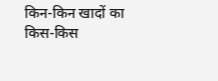किन-किन खादों का किस-किस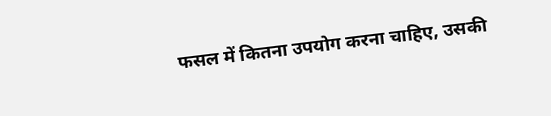फसल में कितना उपयोग करना चाहिए, उसकी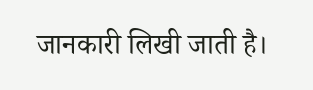जानकारी लिखी जाती है।